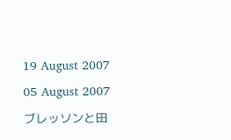19 August 2007
05 August 2007
ブレッソンと田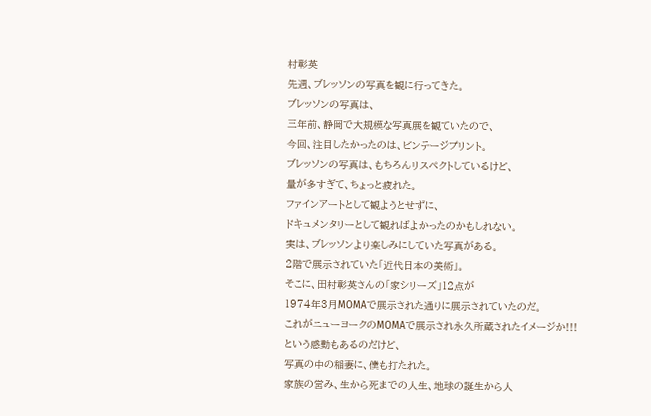村彰英
先週、ブレッソンの写真を観に行ってきた。
ブレッソンの写真は、
三年前、静岡で大規模な写真展を観ていたので、
今回、注目したかったのは、ビンテージプリント。
ブレッソンの写真は、もちろんリスペクトしているけど、
量が多すぎて、ちょっと疲れた。
ファインアートとして観ようとせずに、
ドキュメンタリーとして観ればよかったのかもしれない。
実は、ブレッソンより楽しみにしていた写真がある。
2階で展示されていた「近代日本の美術」。
そこに、田村彰英さんの「家シリーズ」12点が
1974年3月MOMAで展示された通りに展示されていたのだ。
これがニューヨークのMOMAで展示され永久所蔵されたイメージか!!!
という感動もあるのだけど、
写真の中の稲妻に、僕も打たれた。
家族の営み、生から死までの人生、地球の誕生から人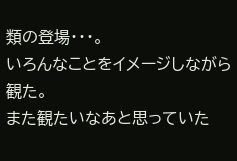類の登場・・・。
いろんなことをイメージしながら観た。
また観たいなあと思っていた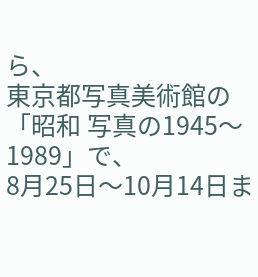ら、
東京都写真美術館の
「昭和 写真の1945〜1989」で、
8月25日〜10月14日ま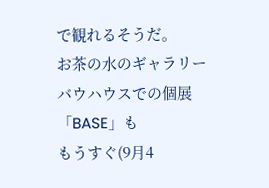で観れるそうだ。
お茶の水のギャラリーバウハウスでの個展「BASE」も
もうすぐ(9月4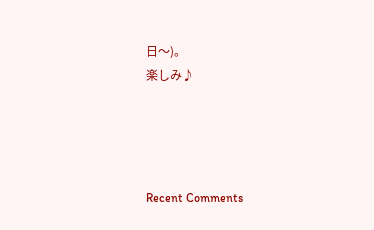日〜)。
楽しみ♪




Recent Comments